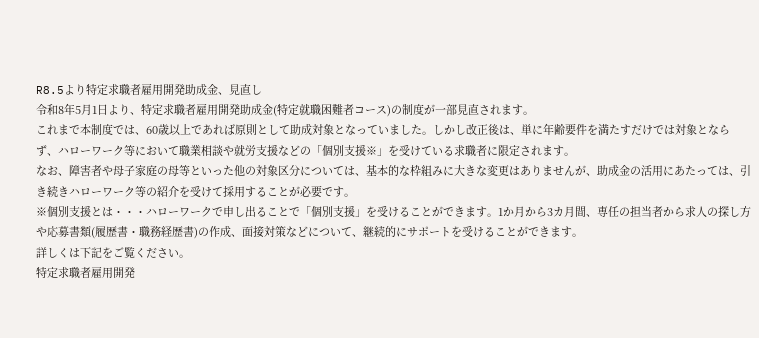R8.5より特定求職者雇用開発助成金、見直し
令和8年5月1日より、特定求職者雇用開発助成金(特定就職困難者コース)の制度が一部見直されます。
これまで本制度では、60歳以上であれば原則として助成対象となっていました。しかし改正後は、単に年齢要件を満たすだけでは対象とならず、ハローワーク等において職業相談や就労支援などの「個別支援※」を受けている求職者に限定されます。
なお、障害者や母子家庭の母等といった他の対象区分については、基本的な枠組みに大きな変更はありませんが、助成金の活用にあたっては、引き続きハローワーク等の紹介を受けて採用することが必要です。
※個別支援とは・・・ハローワークで申し出ることで「個別支援」を受けることができます。1か月から3カ月間、専任の担当者から求人の探し方や応募書類(履歴書・職務経歴書)の作成、面接対策などについて、継続的にサポートを受けることができます。
詳しくは下記をご覧ください。
特定求職者雇用開発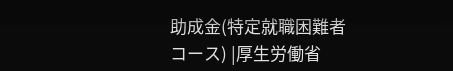助成金(特定就職困難者コース) |厚生労働省